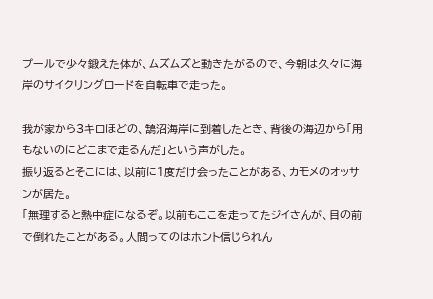プールで少々鍛えた体が、ムズムズと動きたがるので、今朝は久々に海岸のサイクリングロードを自転車で走った。

我が家から3キロほどの、鵠沼海岸に到着したとき、背後の海辺から「用もないのにどこまで走るんだ」という声がした。
振り返るとそこには、以前に1度だけ会ったことがある、カモメのオッサンが居た。
「無理すると熱中症になるぞ。以前もここを走ってたジイさんが、目の前で倒れたことがある。人間ってのはホント信じられん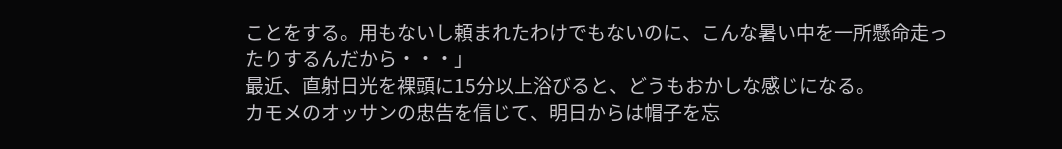ことをする。用もないし頼まれたわけでもないのに、こんな暑い中を一所懸命走ったりするんだから・・・」
最近、直射日光を裸頭に15分以上浴びると、どうもおかしな感じになる。
カモメのオッサンの忠告を信じて、明日からは帽子を忘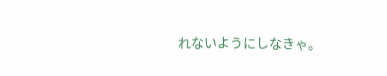れないようにしなきゃ。